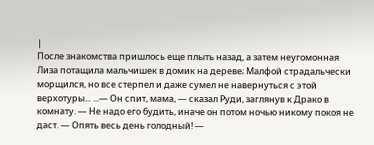|
После знакомства пришлось еще плыть назад, а затем неугомонная Лиза потащила мальчишек в домик на дереве; Малфой страдальчески морщился, но все стерпел и даже сумел не навернуться с этой верхотуры... ...— Он спит, мама, — сказал Руди, заглянув к Драко в комнату. — Не надо его будить, иначе он потом ночью никому покоя не даст. — Опять весь день голодный! —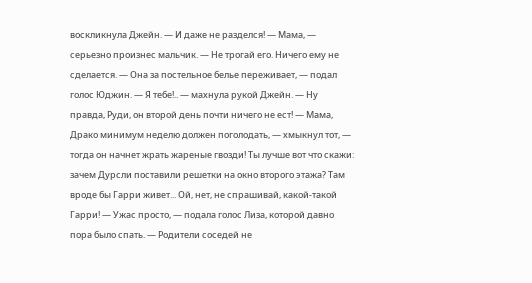воскликнула Джейн. — И даже не разделся! — Мама, — серьезно произнес мальчик. — Не трогай его. Ничего ему не сделается. — Она за постельное белье переживает, — подал голос Юджин. — Я тебе!.. — махнула рукой Джейн. — Ну правда, Руди, он второй день почти ничего не ест! — Мама, Драко минимум неделю должен поголодать, — хмыкнул тот, — тогда он начнет жрать жареные гвозди! Ты лучше вот что скажи: зачем Дурсли поставили решетки на окно второго этажа? Там вроде бы Гарри живет... Ой, нет, не спрашивай, какой-такой Гарри! — Ужас просто, — подала голос Лиза, которой давно пора было спать. — Родители соседей не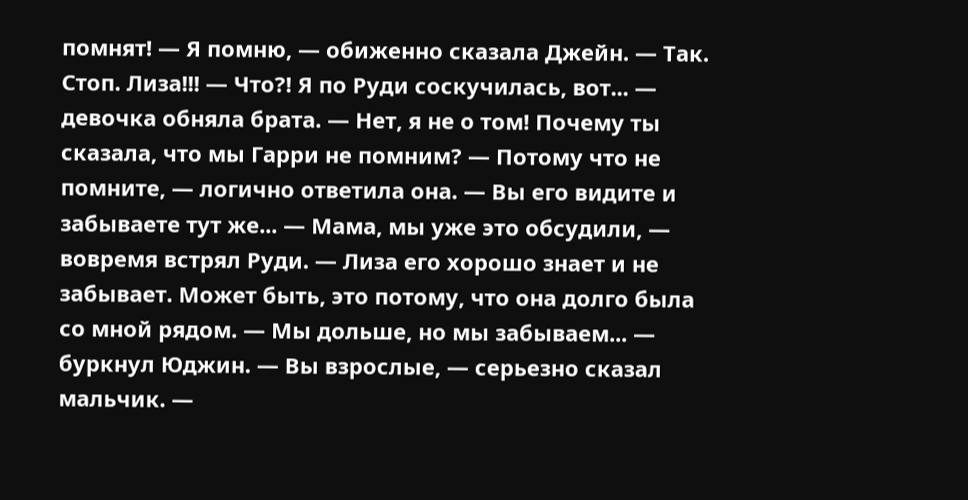помнят! — Я помню, — обиженно сказала Джейн. — Так. Стоп. Лиза!!! — Что?! Я по Руди соскучилась, вот... — девочка обняла брата. — Нет, я не о том! Почему ты сказала, что мы Гарри не помним? — Потому что не помните, — логично ответила она. — Вы его видите и забываете тут же... — Мама, мы уже это обсудили, — вовремя встрял Руди. — Лиза его хорошо знает и не забывает. Может быть, это потому, что она долго была со мной рядом. — Мы дольше, но мы забываем... — буркнул Юджин. — Вы взрослые, — серьезно сказал мальчик. —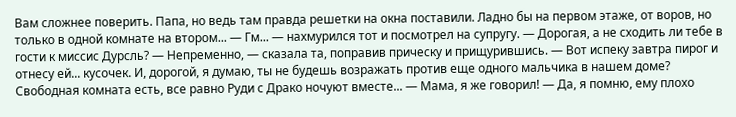Вам сложнее поверить. Папа, но ведь там правда решетки на окна поставили. Ладно бы на первом этаже, от воров, но только в одной комнате на втором... — Гм... — нахмурился тот и посмотрел на супругу. — Дорогая, а не сходить ли тебе в гости к миссис Дурсль? — Непременно, — сказала та, поправив прическу и прищурившись. — Вот испеку завтра пирог и отнесу ей... кусочек. И, дорогой, я думаю, ты не будешь возражать против еще одного мальчика в нашем доме? Свободная комната есть, все равно Руди с Драко ночуют вместе... — Мама, я же говорил! — Да, я помню, ему плохо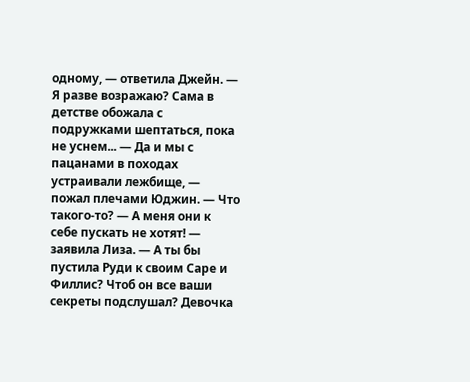одному, — ответила Джейн. — Я разве возражаю? Сама в детстве обожала с подружками шептаться, пока не уснем... — Да и мы с пацанами в походах устраивали лежбище, — пожал плечами Юджин. — Что такого-то? — А меня они к себе пускать не хотят! — заявила Лиза. — А ты бы пустила Руди к своим Саре и Филлис? Чтоб он все ваши секреты подслушал? Девочка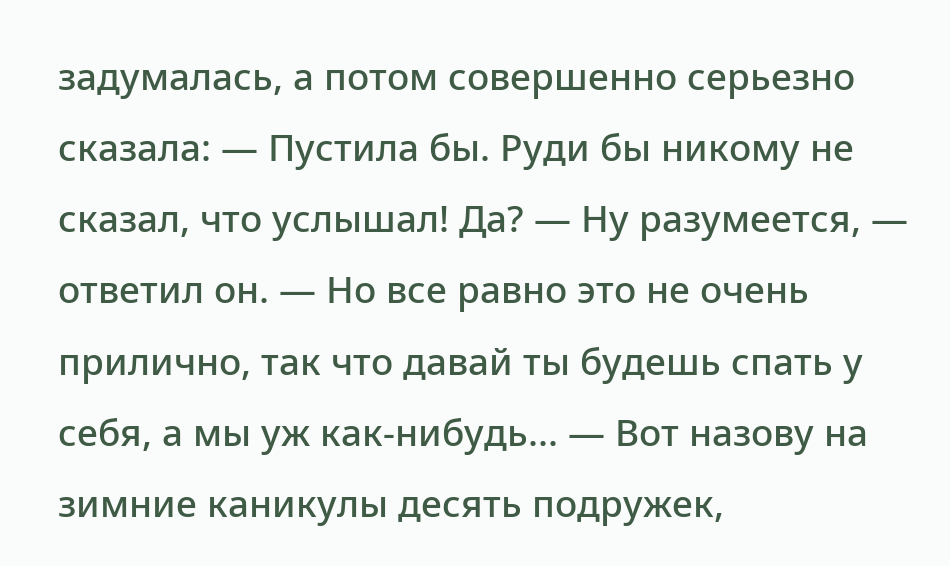задумалась, а потом совершенно серьезно сказала: — Пустила бы. Руди бы никому не сказал, что услышал! Да? — Ну разумеется, — ответил он. — Но все равно это не очень прилично, так что давай ты будешь спать у себя, а мы уж как-нибудь... — Вот назову на зимние каникулы десять подружек,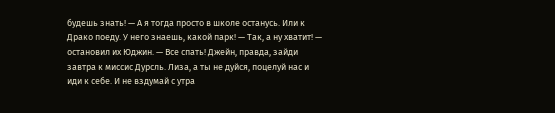будешь знать! — А я тогда просто в школе останусь. Или к Драко поеду. У него знаешь, какой парк! — Так, а ну хватит! — остановил их Юджин. — Все спать! Джейн, правда, зайди завтра к миссис Дурсль. Лиза, а ты не дуйся, поцелуй нас и иди к себе. И не вздумай с утра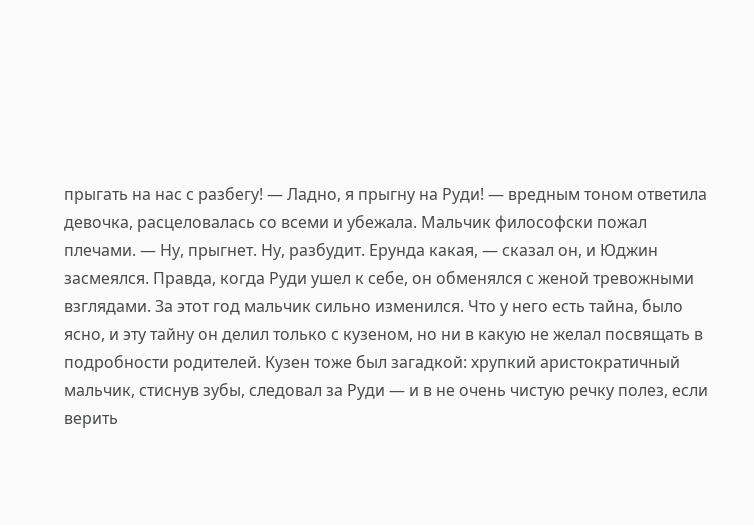прыгать на нас с разбегу! — Ладно, я прыгну на Руди! — вредным тоном ответила девочка, расцеловалась со всеми и убежала. Мальчик философски пожал плечами. — Ну, прыгнет. Ну, разбудит. Ерунда какая, — сказал он, и Юджин засмеялся. Правда, когда Руди ушел к себе, он обменялся с женой тревожными взглядами. За этот год мальчик сильно изменился. Что у него есть тайна, было ясно, и эту тайну он делил только с кузеном, но ни в какую не желал посвящать в подробности родителей. Кузен тоже был загадкой: хрупкий аристократичный мальчик, стиснув зубы, следовал за Руди — и в не очень чистую речку полез, если верить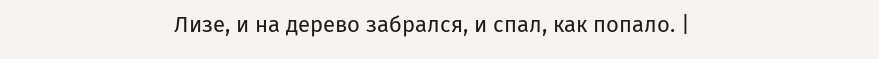Лизе, и на дерево забрался, и спал, как попало. |